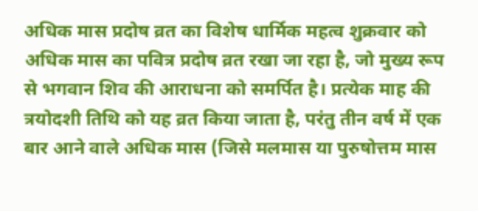अधिक मास प्रदोष व्रत का विशेष धार्मिक महत्व शुक्रवार को अधिक मास का पवित्र प्रदोष व्रत रखा जा रहा है, जो मुख्य रूप से भगवान शिव की आराधना को समर्पित है। प्रत्येक माह की त्रयोदशी तिथि को यह व्रत किया जाता है, परंतु तीन वर्ष में एक बार आने वाले अधिक मास (जिसे मलमास या पुरुषोत्तम मास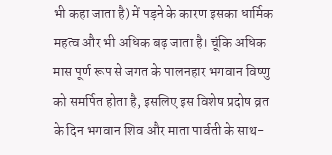भी कहा जाता है) में पड़ने के कारण इसका धार्मिक महत्व और भी अधिक बढ़ जाता है। चूंकि अधिक मास पूर्ण रूप से जगत के पालनहार भगवान विष्णु को समर्पित होता है, इसलिए इस विशेष प्रदोष व्रत के दिन भगवान शिव और माता पार्वती के साथ-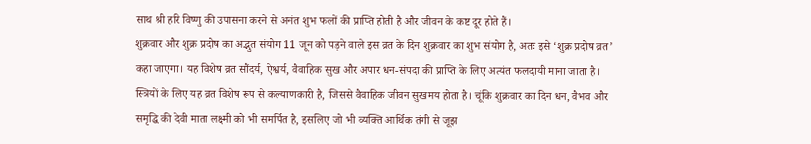साथ श्री हरि विष्णु की उपासना करने से अनंत शुभ फलों की प्राप्ति होती है और जीवन के कष्ट दूर होते हैं।
शुक्रवार और शुक्र प्रदोष का अद्भुत संयोग 11 जून को पड़ने वाले इस व्रत के दिन शुक्रवार का शुभ संयोग है, अतः इसे ‘शुक्र प्रदोष व्रत’ कहा जाएगा। यह विशेष व्रत सौंदर्य, ऐश्वर्य, वैवाहिक सुख और अपार धन-संपदा की प्राप्ति के लिए अत्यंत फलदायी माना जाता है। स्त्रियों के लिए यह व्रत विशेष रूप से कल्याणकारी है, जिससे वैवाहिक जीवन सुखमय होता है। चूंकि शुक्रवार का दिन धन, वैभव और समृद्धि की देवी माता लक्ष्मी को भी समर्पित है, इसलिए जो भी व्यक्ति आर्थिक तंगी से जूझ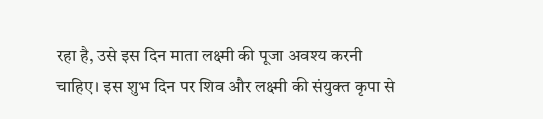रहा है, उसे इस दिन माता लक्ष्मी की पूजा अवश्य करनी चाहिए। इस शुभ दिन पर शिव और लक्ष्मी की संयुक्त कृपा से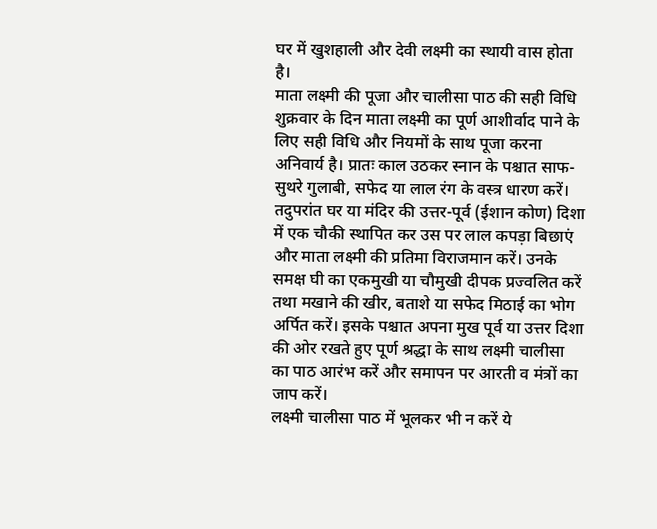घर में खुशहाली और देवी लक्ष्मी का स्थायी वास होता है।
माता लक्ष्मी की पूजा और चालीसा पाठ की सही विधि शुक्रवार के दिन माता लक्ष्मी का पूर्ण आशीर्वाद पाने के लिए सही विधि और नियमों के साथ पूजा करना अनिवार्य है। प्रातः काल उठकर स्नान के पश्चात साफ-सुथरे गुलाबी, सफेद या लाल रंग के वस्त्र धारण करें। तदुपरांत घर या मंदिर की उत्तर-पूर्व (ईशान कोण) दिशा में एक चौकी स्थापित कर उस पर लाल कपड़ा बिछाएं और माता लक्ष्मी की प्रतिमा विराजमान करें। उनके समक्ष घी का एकमुखी या चौमुखी दीपक प्रज्वलित करें तथा मखाने की खीर, बताशे या सफेद मिठाई का भोग अर्पित करें। इसके पश्चात अपना मुख पूर्व या उत्तर दिशा की ओर रखते हुए पूर्ण श्रद्धा के साथ लक्ष्मी चालीसा का पाठ आरंभ करें और समापन पर आरती व मंत्रों का जाप करें।
लक्ष्मी चालीसा पाठ में भूलकर भी न करें ये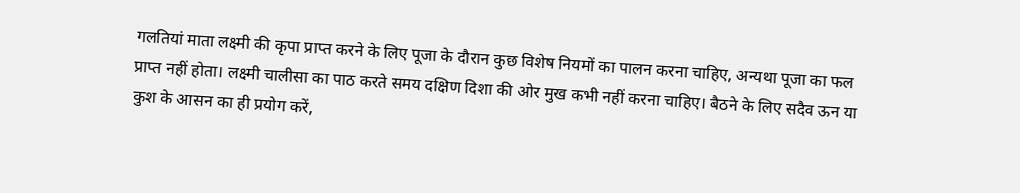गलतियां माता लक्ष्मी की कृपा प्राप्त करने के लिए पूजा के दौरान कुछ विशेष नियमों का पालन करना चाहिए, अन्यथा पूजा का फल प्राप्त नहीं होता। लक्ष्मी चालीसा का पाठ करते समय दक्षिण दिशा की ओर मुख कभी नहीं करना चाहिए। बैठने के लिए सदैव ऊन या कुश के आसन का ही प्रयोग करें,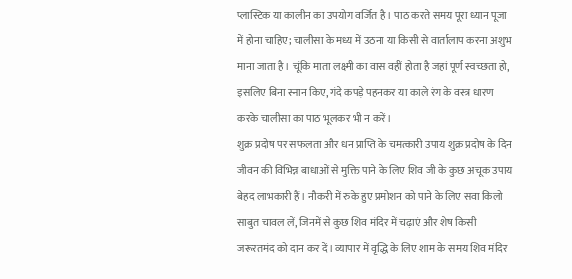प्लास्टिक या कालीन का उपयोग वर्जित है। पाठ करते समय पूरा ध्यान पूजा में होना चाहिए; चालीसा के मध्य में उठना या किसी से वार्तालाप करना अशुभ माना जाता है। चूंकि माता लक्ष्मी का वास वहीं होता है जहां पूर्ण स्वच्छता हो, इसलिए बिना स्नान किए, गंदे कपड़े पहनकर या काले रंग के वस्त्र धारण करके चालीसा का पाठ भूलकर भी न करें।
शुक्र प्रदोष पर सफलता और धन प्राप्ति के चमत्कारी उपाय शुक्र प्रदोष के दिन जीवन की विभिन्न बाधाओं से मुक्ति पाने के लिए शिव जी के कुछ अचूक उपाय बेहद लाभकारी हैं। नौकरी में रुके हुए प्रमोशन को पाने के लिए सवा किलो साबुत चावल लें, जिनमें से कुछ शिव मंदिर में चढ़ाएं और शेष किसी जरूरतमंद को दान कर दें। व्यापार में वृद्धि के लिए शाम के समय शिव मंदिर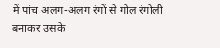में पांच अलग-अलग रंगों से गोल रंगोली बनाकर उसके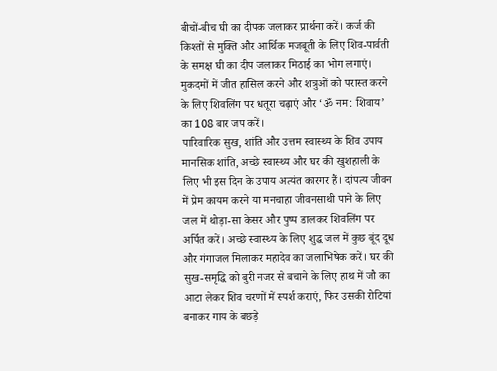बीचों-बीच घी का दीपक जलाकर प्रार्थना करें। कर्ज की किश्तों से मुक्ति और आर्थिक मजबूती के लिए शिव-पार्वती के समक्ष घी का दीप जलाकर मिठाई का भोग लगाएं। मुकदमों में जीत हासिल करने और शत्रुओं को परास्त करने के लिए शिवलिंग पर धतूरा चढ़ाएं और ‘ॐ नम: शिवाय’ का 108 बार जप करें।
पारिवारिक सुख, शांति और उत्तम स्वास्थ्य के शिव उपाय मानसिक शांति, अच्छे स्वास्थ्य और घर की खुशहाली के लिए भी इस दिन के उपाय अत्यंत कारगर हैं। दांपत्य जीवन में प्रेम कायम करने या मनचाहा जीवनसाथी पाने के लिए जल में थोड़ा-सा केसर और पुष्प डालकर शिवलिंग पर अर्पित करें। अच्छे स्वास्थ्य के लिए शुद्ध जल में कुछ बूंद दूध और गंगाजल मिलाकर महादेव का जलाभिषेक करें। घर की सुख-समृद्धि को बुरी नजर से बचाने के लिए हाथ में जौ का आटा लेकर शिव चरणों में स्पर्श कराएं, फिर उसकी रोटियां बनाकर गाय के बछड़े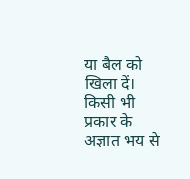या बैल को खिला दें। किसी भी प्रकार के अज्ञात भय से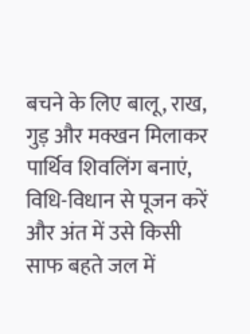बचने के लिए बालू, राख, गुड़ और मक्खन मिलाकर पार्थिव शिवलिंग बनाएं, विधि-विधान से पूजन करें और अंत में उसे किसी साफ बहते जल में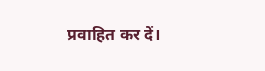प्रवाहित कर दें।